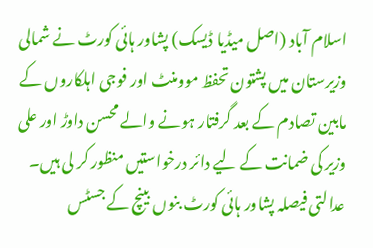اسلام آباد (اصل میڈیا ڈیسک) پشاور ہائی کورٹ نے شمالی وزیرستان میں پشتون تحفظ موومنٹ اور فوجی اہلکاروں کے مابین تصادم کے بعد گرفتار ہونے والے محسن داوڑ اور علی وزیر کی ضمانت کے لیے دائر درخواستیں منظور کر لی ہیں۔
عدالتی فیصلہ پشاور ہائی کورٹ بنوں بینچ کے جسٹس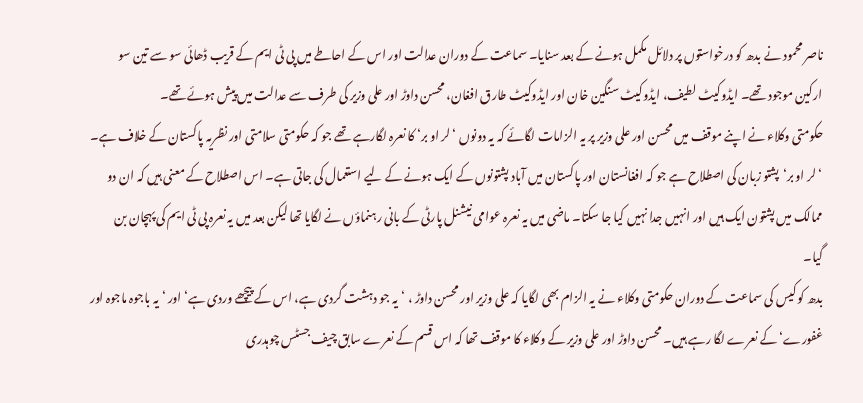ناصر محمود نے بدھ کو درخواستوں پر دلائل مکمل ہونے کے بعد سنایا۔ سماعت کے دوران عدالت اور اس کے احاطے میں پی ٹی ایم کے قریب ڈھائی سو سے تین سو ارکین موجود تھے۔ ایڈوکیٹ لطیف، ایڈوکیٹ سنگین خان اور ایڈوکیٹ طارق افغان، محسن داوڑ اور علی وزیر کی طرف سے عدالت میں پیش ہوئے تھے۔
حکومتی وکلاء نے اپنے موقف میں محسن اور علی وزیر پر یہ الزامات لگائے کہ یہ دونوں ‘لر او بر‘ کا نعرہ لگارہے تھے جو کہ حکومتی سلامتی اور نظریہ پاکستان کے خلاف ہے۔ ‘لر او بر‘پشتو زبان کی اصطلاح ہے جو کہ افغانستان اور پاکستان میں آباد پشتونوں کے ایک ہونے کے لیے استعمال کی جاتی ہے۔ اس اصطلاح کے معنی ہیں کہ ان دو ممالک میں پشتون ایک ہیں اور انہیں جدا نہیں کیا جا سکتا۔ ماضی میں یہ نعرہ عوامی نیشنل پارٹی کے بانی رہنماؤں نے لگایا تھا لیکن بعد میں یہ نعرہ پی ٹی ایم کی پہچان بن گیا۔
بدھ کو کیس کی سماعت کے دوران حکومتی وکلاء نے یہ الزام بھی لگایا کہ علی وزیر اور محسن داوڑ ، ‘یہ جو دہشت گردی ہے، اس کے پیچھے وردی ہے‘ اور ‘یہ باجوہ ماجوہ اور غفورے‘ کے نعرے لگا رہے ہیں۔ محسن داوڑ اور علی وزیر کے وکلاء کا موقف تھا کہ اس قسم کے نعرے سابق چیف جسٹس چوہدری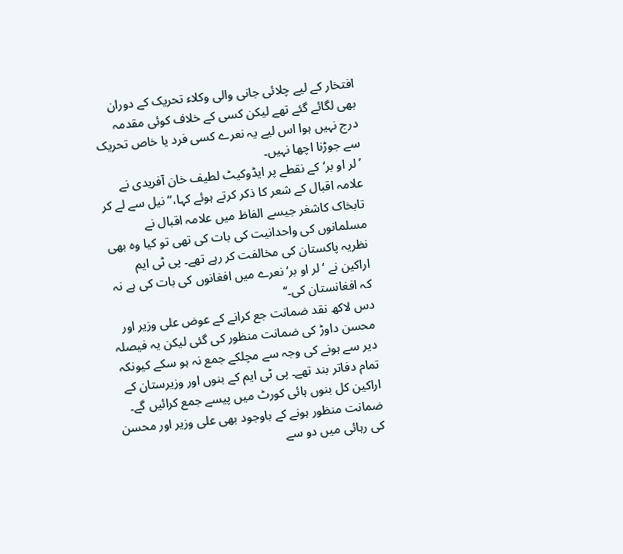افتخار کے لیے چلائی جانی والی وکلاء تحریک کے دوران بھی لگائے گئے تھے لیکن کسی کے خلاف کوئی مقدمہ درج نہیں ہوا اس لیے یہ نعرے کسی فرد یا خاص تحریک سے جوڑنا اچھا نہیں۔
’لر او بر‘کے نقطے پر ایڈوکیٹ لطیف خان آفریدی نے علامہ اقبال کے شعر کا ذکر کرتے ہوئے کہا،” نیل سے لے کر تابخاک کاشغر جیسے الفاظ میں علامہ اقبال نے مسلمانوں کی واحدانیت کی بات کی تھی تو کیا وہ بھی نظریہ پاکستان کی مخالفت کر رہے تھے۔ پی ٹی ایم اراکین نے ‘لر او بر‘ نعرے میں افغانوں کی بات کی ہے نہ کہ افغانستان کی۔‘‘
دس لاکھ نقد ضمانت جع کرانے کے عوض علی وزیر اور محسن داوڑ کی ضمانت منظور کی گئی لیکن یہ فیصلہ دیر سے ہونے کی وجہ سے مچلکے جمع نہ ہو سکے کیونکہ تمام دفاتر بند تھے۔ پی ٹی ایم کے بنوں اور وزیرستان کے اراکین کل بنوں ہائی کورٹ میں پیسے جمع کرائیں گے۔ ضمانت منظور ہونے کے باوجود بھی علی وزیر اور محسن کی رہائی میں دو سے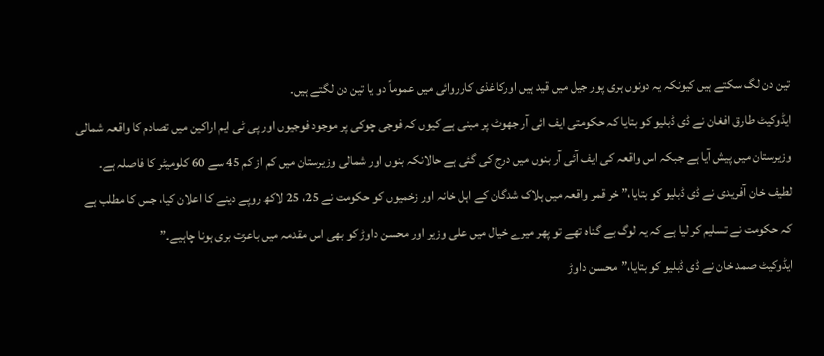تین دن لگ سکتے ہیں کیونکہ یہ دونوں ہری پور جیل میں قید ہیں اورکاغذی کارروائی میں عموماً دو یا تین دن لگتے ہیں۔
ایڈوکیٹ طارق افغان نے ڈی ڈبلیو کو بتایا کہ حکومتی ایف ائی آر جھوٹ پر مبنی ہے کیوں کہ فوجی چوکی پر موجود فوجیوں اور پی ٹی ایم اراکین میں تصادم کا واقعہ شمالی وزیرستان میں پیش آیا ہے جبکہ اس واقعہ کی ایف آئی آر بنوں میں درج کی گئی ہے حالانکہ بنوں اور شمالی وزیرستان میں کم از کم 45 سے 60 کلومیٹر کا فاصلہ ہے۔
لطیف خان آفریدی نے ڈی ڈبلیو کو بتایا،” خر قمر واقعہ میں ہلاک شدگان کے اہل خانہ اور زخمیوں کو حکومت نے 25، 25 لاکھ روپے دینے کا اعلان کیا، جس کا مطلب ہے کہ حکومت نے تسلیم کر لیا ہے کہ یہ لوگ بے گناہ تھے تو پھر میرے خیال میں علی وزیر اور محسن داوڑ کو بھی اس مقدمہ میں باعزت بری ہونا چاہیے۔”
ایڈوکیٹ صمد خان نے ڈی ڈبلیو کو بتایا،”محسن داوڑ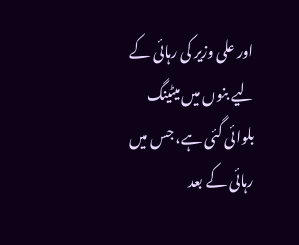اور علی وزیر کی رہائی کے لیے بنوں میں میٹینگ بلوائی گئی ہے، جس میں رہائی کے بعد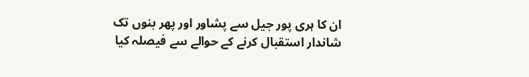ان کا ہری پور جیل سے پشاور اور پھر بنوں تک شاندار استقبال کرنے کے حوالے سے فیصلہ کیا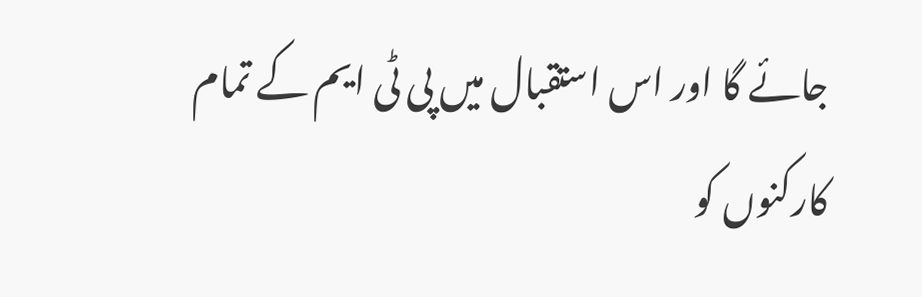جائے گا اور اس استقبال میں پی ٹی ایم کے تمام کارکنوں کو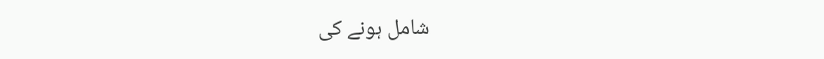شامل ہونے کی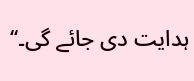ہدایت دی جائے گی۔‘‘